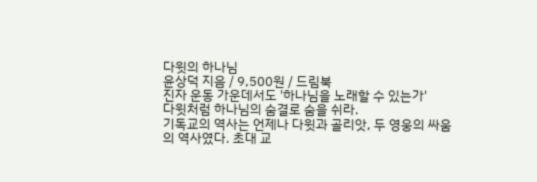다윗의 하나님
윤상덕 지음 / 9,500원 / 드림북
진자 운동 가운데서도 '하나님을 노래할 수 있는가'
다윗처럼 하나님의 숨결로 숨을 쉬라.
기독교의 역사는 언제나 다윗과 골리앗, 두 영웅의 싸움의 역사였다. 초대 교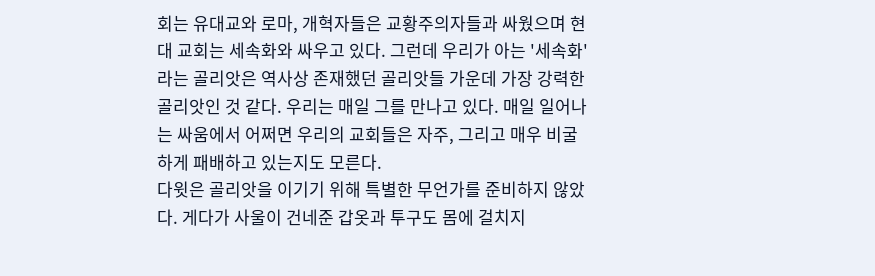회는 유대교와 로마, 개혁자들은 교황주의자들과 싸웠으며 현대 교회는 세속화와 싸우고 있다. 그런데 우리가 아는 '세속화'라는 골리앗은 역사상 존재했던 골리앗들 가운데 가장 강력한 골리앗인 것 같다. 우리는 매일 그를 만나고 있다. 매일 일어나는 싸움에서 어쩌면 우리의 교회들은 자주, 그리고 매우 비굴하게 패배하고 있는지도 모른다.
다윗은 골리앗을 이기기 위해 특별한 무언가를 준비하지 않았다. 게다가 사울이 건네준 갑옷과 투구도 몸에 걸치지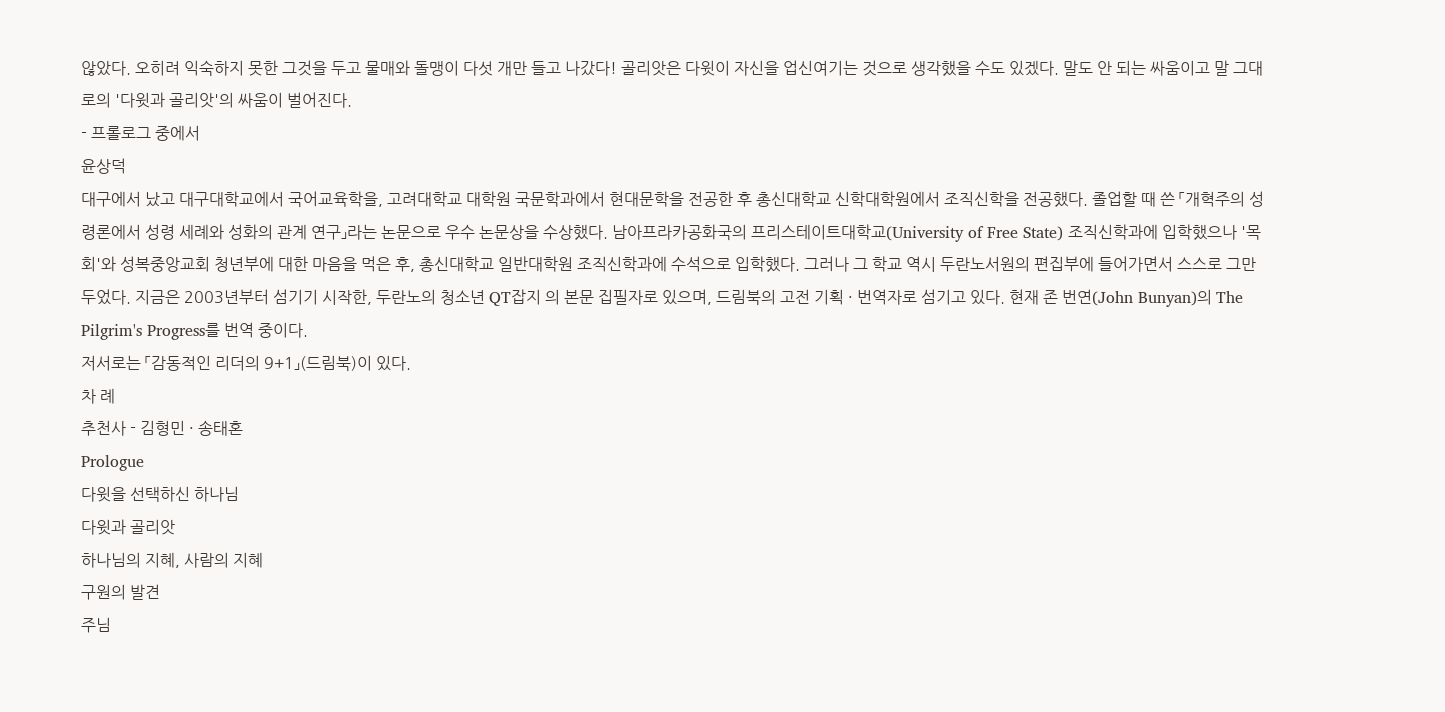않았다. 오히려 익숙하지 못한 그것을 두고 물매와 돌맹이 다섯 개만 들고 나갔다! 골리앗은 다윗이 자신을 업신여기는 것으로 생각했을 수도 있겠다. 말도 안 되는 싸움이고 말 그대로의 '다윗과 골리앗'의 싸움이 벌어진다.
- 프롤로그 중에서
윤상덕
대구에서 났고 대구대학교에서 국어교육학을, 고려대학교 대학원 국문학과에서 현대문학을 전공한 후 총신대학교 신학대학원에서 조직신학을 전공했다. 졸업할 때 쓴 「개혁주의 성령론에서 성령 세례와 성화의 관계 연구」라는 논문으로 우수 논문상을 수상했다. 남아프라카공화국의 프리스테이트대학교(University of Free State) 조직신학과에 입학했으나 '목회'와 성복중앙교회 청년부에 대한 마음을 먹은 후, 총신대학교 일반대학원 조직신학과에 수석으로 입학했다. 그러나 그 학교 역시 두란노서원의 편집부에 들어가면서 스스로 그만두었다. 지금은 2003년부터 섬기기 시작한, 두란노의 청소년 QT잡지 의 본문 집필자로 있으며, 드림북의 고전 기획 · 번역자로 섬기고 있다. 현재 존 번연(John Bunyan)의 The Pilgrim's Progress를 번역 중이다.
저서로는 「감동적인 리더의 9+1」(드림북)이 있다.
차 례
추천사 - 김형민 · 송태혼
Prologue
다윗을 선택하신 하나님
다윗과 골리앗
하나님의 지혜, 사람의 지혜
구원의 발견
주님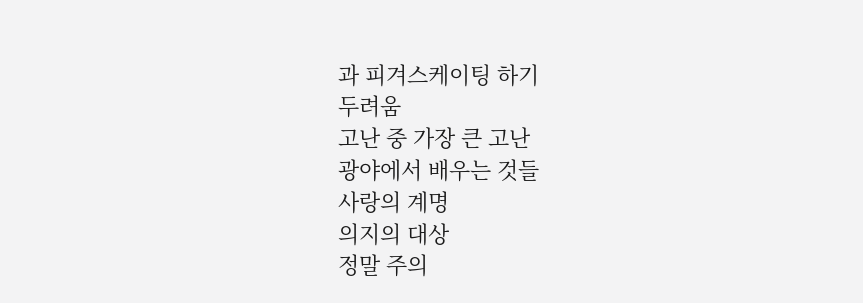과 피겨스케이팅 하기
두려움
고난 중 가장 큰 고난
광야에서 배우는 것들
사랑의 계명
의지의 대상
정말 주의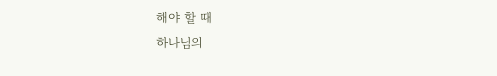해야 할 때
하나님의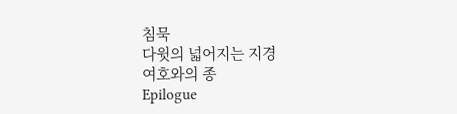침묵
다윗의 넓어지는 지경
여호와의 종
Epilogue